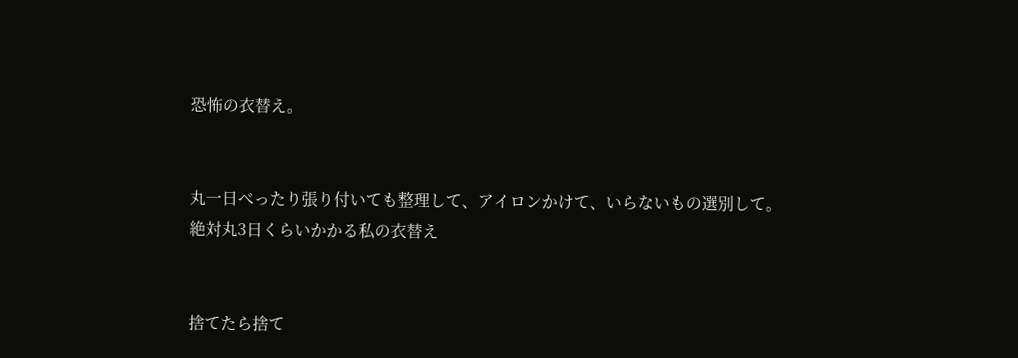恐怖の衣替え。


丸一日べったり張り付いても整理して、アイロンかけて、いらないもの選別して。
絶対丸3日くらいかかる私の衣替え


捨てたら捨て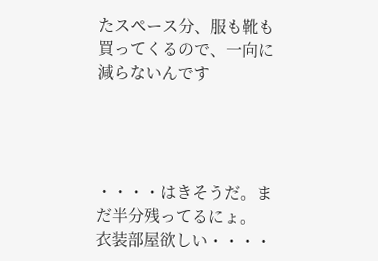たスペース分、服も靴も買ってくるので、一向に減らないんです




・・・・はきそうだ。まだ半分残ってるにょ。
衣装部屋欲しい・・・・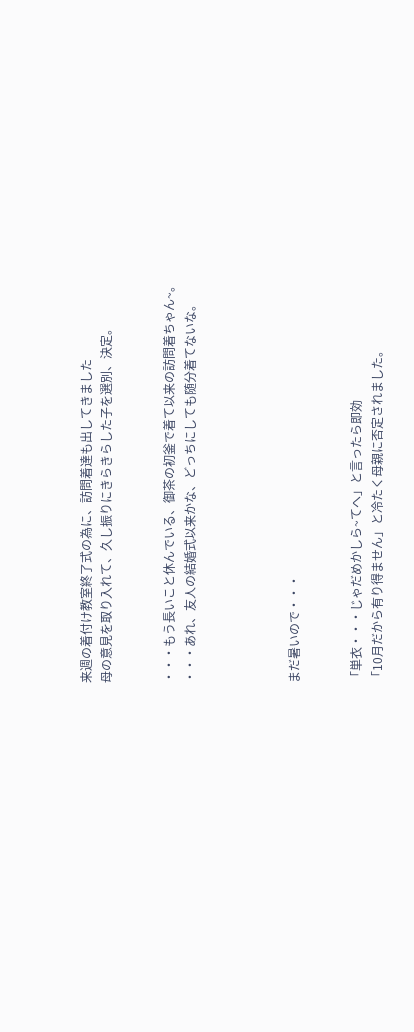来週の着付け教室終了式の為に、訪問着達も出してきました
母の意見を取り入れて、久し振りにきらきらした子を選別、決定。


・・・もう長いこと休んでいる、御茶の初釜で着て以来の訪問着ちゃん~。
・・・あれ、友人の結婚式以来かな、どっちにしても随分着てないな。




まだ暑いので・・・


「単衣・・・じゃだめかしら~てへ」と言ったら即効
「10月だから有り得ません」と冷たく母親に否定されました。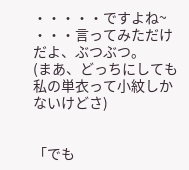・・・・・ですよね~
・・・言ってみただけだよ、ぶつぶつ。
(まあ、どっちにしても私の単衣って小紋しかないけどさ)


「でも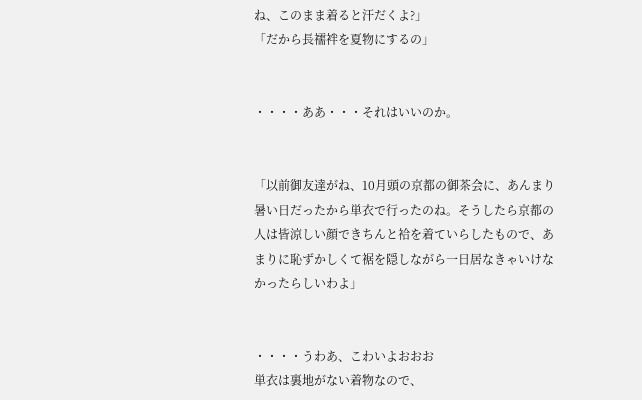ね、このまま着ると汗だくよ?」
「だから長襦袢を夏物にするの」


・・・・ああ・・・それはいいのか。


「以前御友達がね、10月頭の京都の御茶会に、あんまり暑い日だったから単衣で行ったのね。そうしたら京都の人は皆涼しい顔できちんと袷を着ていらしたもので、あまりに恥ずかしくて裾を隠しながら一日居なきゃいけなかったらしいわよ」


・・・・うわあ、こわいよおおお
単衣は裏地がない着物なので、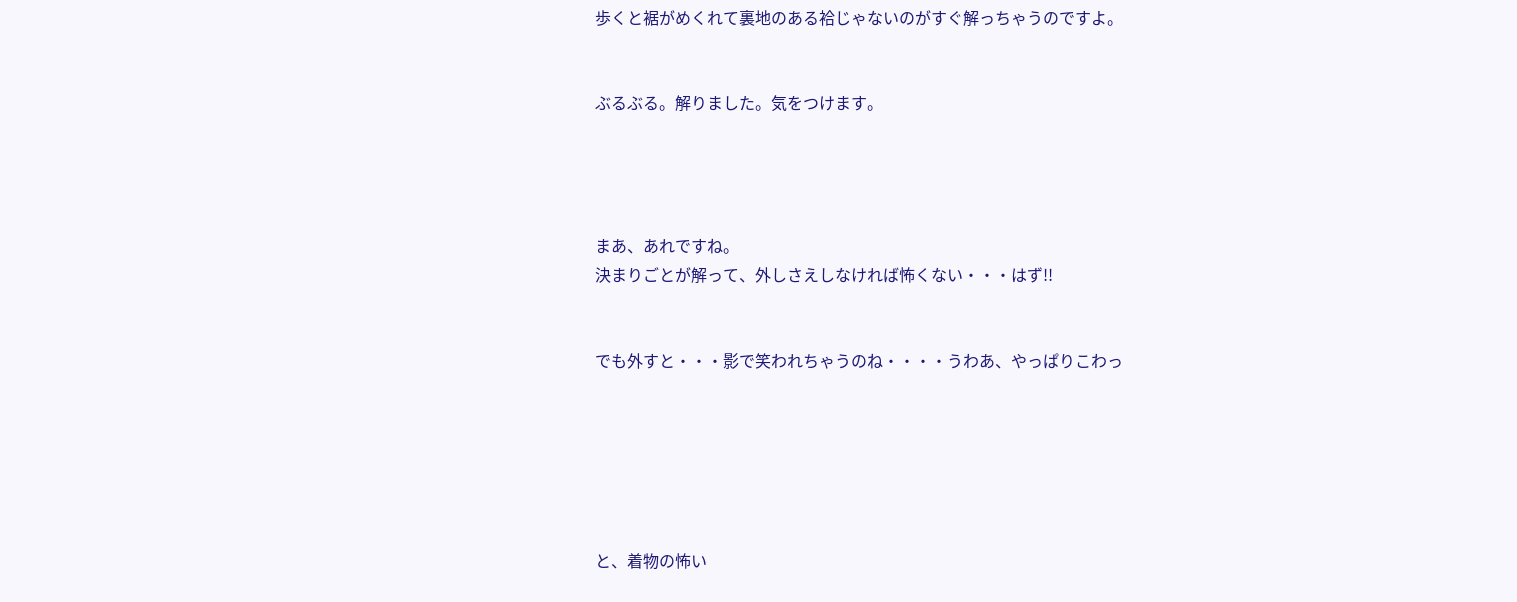歩くと裾がめくれて裏地のある袷じゃないのがすぐ解っちゃうのですよ。


ぶるぶる。解りました。気をつけます。




まあ、あれですね。
決まりごとが解って、外しさえしなければ怖くない・・・はず!!


でも外すと・・・影で笑われちゃうのね・・・・うわあ、やっぱりこわっ






と、着物の怖い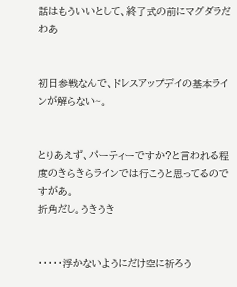話はもういいとして、終了式の前にマグダラだわあ


初日参戦なんで、ドレスアップデイの基本ラインが解らない~。


とりあえず、パーティーですか?と言われる程度のきらきらラインでは行こうと思ってるのですがあ。
折角だし。うきうき


・・・・・浮かないようにだけ空に祈ろう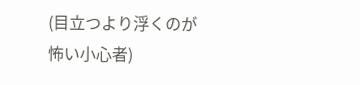(目立つより浮くのが怖い小心者)